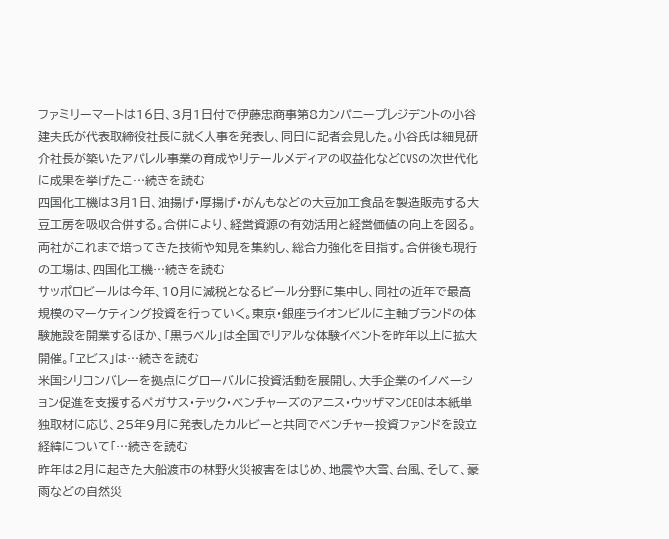ファミリーマートは16日、3月1日付で伊藤忠商事第8カンパニープレジデントの小谷建夫氏が代表取締役社長に就く人事を発表し、同日に記者会見した。小谷氏は細見研介社長が築いたアパレル事業の育成やリテールメディアの収益化などCVSの次世代化に成果を挙げたこ…続きを読む
四国化工機は3月1日、油揚げ・厚揚げ・がんもなどの大豆加工食品を製造販売する大豆工房を吸収合併する。合併により、経営資源の有効活用と経営価値の向上を図る。両社がこれまで培ってきた技術や知見を集約し、総合力強化を目指す。合併後も現行の工場は、四国化工機…続きを読む
サッポロビールは今年、10月に減税となるビール分野に集中し、同社の近年で最高規模のマーケティング投資を行っていく。東京・銀座ライオンビルに主軸ブランドの体験施設を開業するほか、「黒ラベル」は全国でリアルな体験イベントを昨年以上に拡大開催。「ヱビス」は…続きを読む
米国シリコンバレーを拠点にグローバルに投資活動を展開し、大手企業のイノベーション促進を支援するペガサス・テック・ベンチャーズのアニス・ウッザマンCEOは本紙単独取材に応じ、25年9月に発表したカルビーと共同でベンチャー投資ファンドを設立経緯について「…続きを読む
昨年は2月に起きた大船渡市の林野火災被害をはじめ、地震や大雪、台風、そして、豪雨などの自然災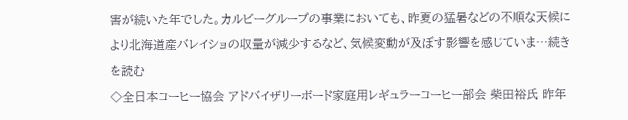害が続いた年でした。カルビーグループの事業においても、昨夏の猛暑などの不順な天候により北海道産バレイショの収量が減少するなど、気候変動が及ぼす影響を感じていま…続きを読む
◇全日本コーヒー協会 アドバイザリーボード家庭用レギュラーコーヒー部会 柴田裕氏 昨年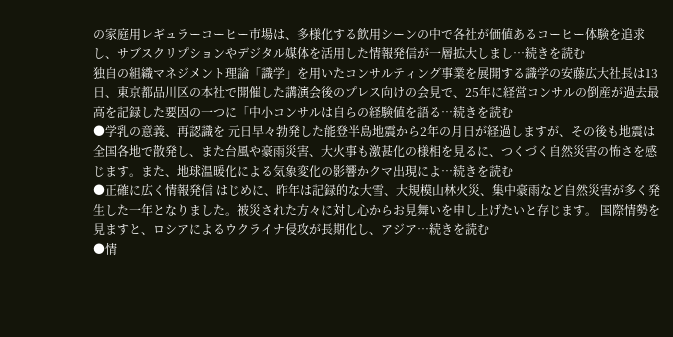の家庭用レギュラーコーヒー市場は、多様化する飲用シーンの中で各社が価値あるコーヒー体験を追求し、サブスクリプションやデジタル媒体を活用した情報発信が一層拡大しまし…続きを読む
独自の組織マネジメント理論「識学」を用いたコンサルティング事業を展開する識学の安藤広大社長は13日、東京都品川区の本社で開催した講演会後のプレス向けの会見で、25年に経営コンサルの倒産が過去最高を記録した要因の一つに「中小コンサルは自らの経験値を語る…続きを読む
●学乳の意義、再認識を 元日早々勃発した能登半島地震から2年の月日が経過しますが、その後も地震は全国各地で散発し、また台風や豪雨災害、大火事も激甚化の様相を見るに、つくづく自然災害の怖さを感じます。また、地球温暖化による気象変化の影響かクマ出現によ…続きを読む
●正確に広く情報発信 はじめに、昨年は記録的な大雪、大規模山林火災、集中豪雨など自然災害が多く発生した一年となりました。被災された方々に対し心からお見舞いを申し上げたいと存じます。 国際情勢を見ますと、ロシアによるウクライナ侵攻が長期化し、アジア…続きを読む
●情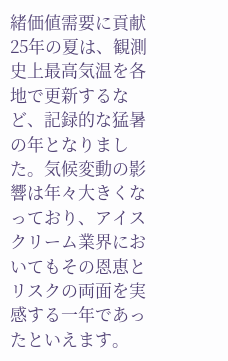緒価値需要に貢献 25年の夏は、観測史上最高気温を各地で更新するなど、記録的な猛暑の年となりました。気候変動の影響は年々大きくなっており、アイスクリーム業界においてもその恩恵とリスクの両面を実感する一年であったといえます。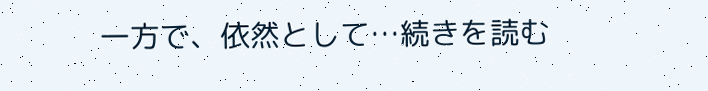一方で、依然として…続きを読む